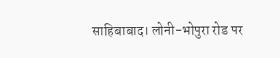साहिबाबाद। लोनी-भोपुरा रोड पर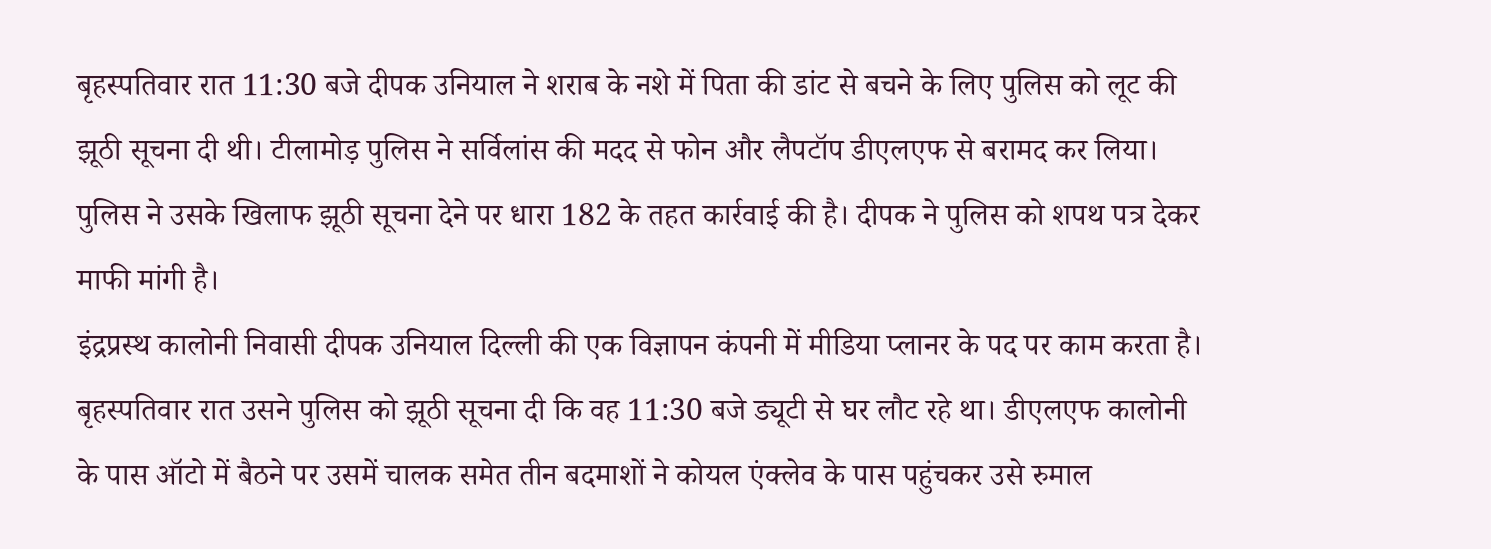बृहस्पतिवार रात 11:30 बजे दीपक उनियाल ने शराब के नशे में पिता की डांट से बचने के लिए पुलिस को लूट की झूठी सूचना दी थी। टीलामोड़ पुलिस ने सर्विलांस की मदद से फोन और लैपटॉप डीएलएफ से बरामद कर लिया। पुलिस ने उसके खिलाफ झूठी सूचना देने पर धारा 182 के तहत कार्रवाई की है। दीपक ने पुलिस को शपथ पत्र देकर माफी मांगी है।
इंद्रप्रस्थ कालोनी निवासी दीपक उनियाल दिल्ली की एक विज्ञापन कंपनी में मीडिया प्लानर के पद पर काम करता है। बृहस्पतिवार रात उसने पुलिस को झूठी सूचना दी कि वह 11:30 बजे ड्यूटी से घर लौट रहे था। डीएलएफ कालोनी के पास ऑटो में बैठने पर उसमें चालक समेत तीन बदमाशों ने कोयल एंक्लेव के पास पहुंचकर उसे रुमाल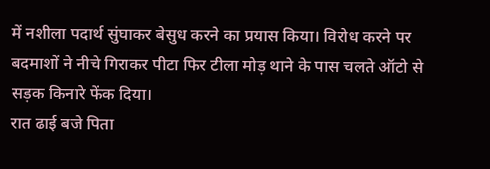में नशीला पदार्थ सुंघाकर बेसुध करने का प्रयास किया। विरोध करने पर बदमाशों ने नीचे गिराकर पीटा फिर टीला मोड़ थाने के पास चलते ऑटो से सड़क किनारे फेंक दिया।
रात ढाई बजे पिता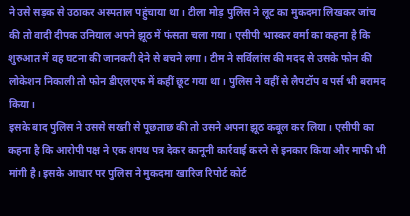ने उसे सड़क से उठाकर अस्पताल पहुंचाया था। टीला मोड़ पुलिस ने लूट का मुकदमा लिखकर जांच की तो वादी दीपक उनियाल अपने झूठ में फंसता चला गया। एसीपी भास्कर वर्मा का कहना है कि शुरुआत में वह घटना की जानकरी देने से बचने लगा। टीम ने सर्विलांस की मदद से उसके फोन की लोकेशन निकाली तो फोन डीएलएफ में कहीं छूट गया था। पुलिस ने वहीं से लैपटॉप व पर्स भी बरामद किया।
इसके बाद पुलिस ने उससे सख्ती से पूछताछ की तो उसने अपना झूठ कबूल कर लिया। एसीपी का कहना है कि आरोपी पक्ष ने एक शपथ पत्र देकर कानूनी कार्रवाई करने से इनकार किया और माफी भी मांगी है। इसके आधार पर पुलिस ने मुकदमा खारिज रिपोर्ट कोर्ट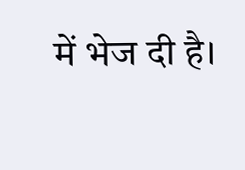में भेज दी है।